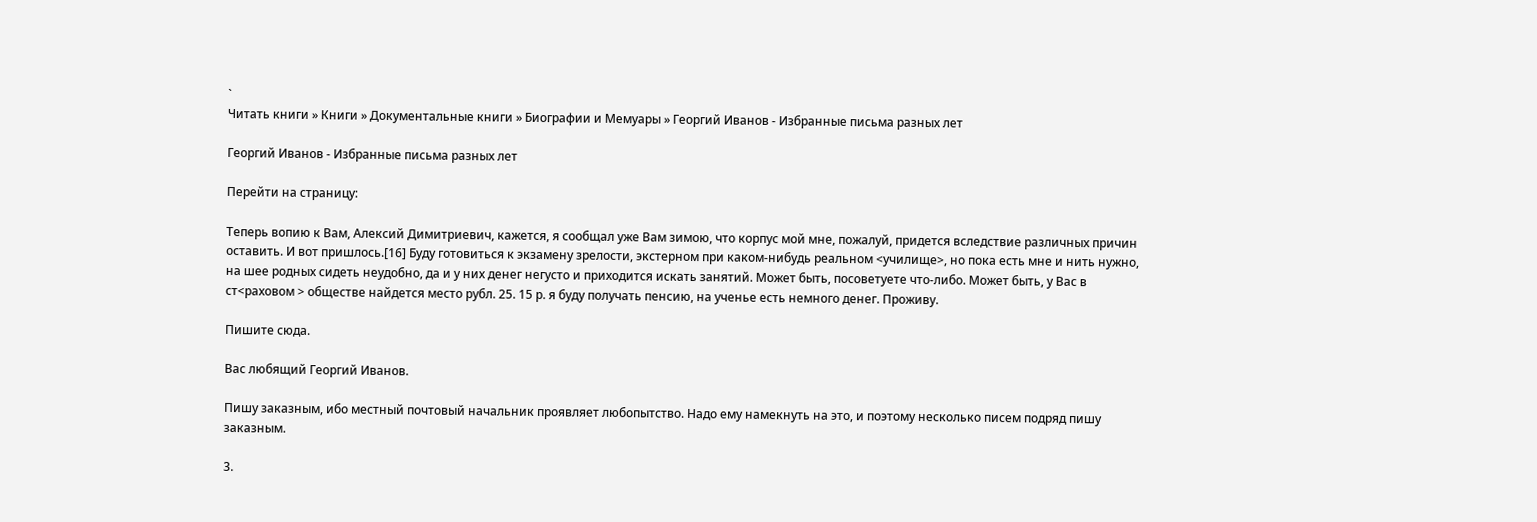`
Читать книги » Книги » Документальные книги » Биографии и Мемуары » Георгий Иванов - Избранные письма разных лет

Георгий Иванов - Избранные письма разных лет

Перейти на страницу:

Теперь вопию к Вам, Алексий Димитриевич, кажется, я сообщал уже Вам зимою, что корпус мой мне, пожалуй, придется вследствие различных причин оставить. И вот пришлось.[16] Буду готовиться к экзамену зрелости, экстерном при каком-нибудь реальном <училище>, но пока есть мне и нить нужно, на шее родных сидеть неудобно, да и у них денег негусто и приходится искать занятий. Может быть, посоветуете что-либо. Может быть, у Вас в ст<раховом > обществе найдется место рубл. 25. 15 р. я буду получать пенсию, на ученье есть немного денег. Проживу.

Пишите сюда.

Вас любящий Георгий Иванов.

Пишу заказным, ибо местный почтовый начальник проявляет любопытство. Надо ему намекнуть на это, и поэтому несколько писем подряд пишу заказным.

3.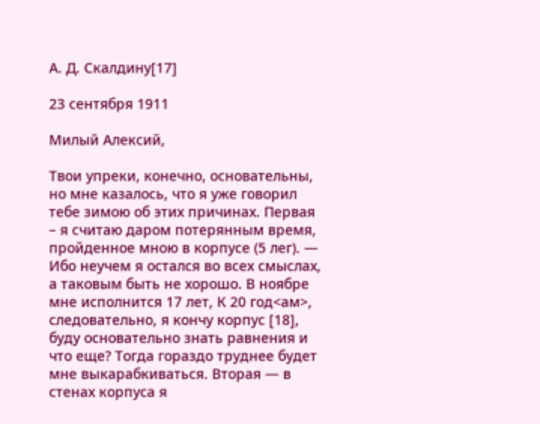А. Д. Скалдину[17]

23 сентября 1911

Милый Алексий,

Твои упреки, конечно, основательны, но мне казалось, что я уже говорил тебе зимою об этих причинах. Первая – я считаю даром потерянным время, пройденное мною в корпусе (5 лег). — Ибо неучем я остался во всех смыслах, а таковым быть не хорошо. В ноябре мне исполнится 17 лет, К 20 год<ам>, следовательно, я кончу корпус [18], буду основательно знать равнения и что еще? Тогда гораздо труднее будет мне выкарабкиваться. Вторая — в стенах корпуса я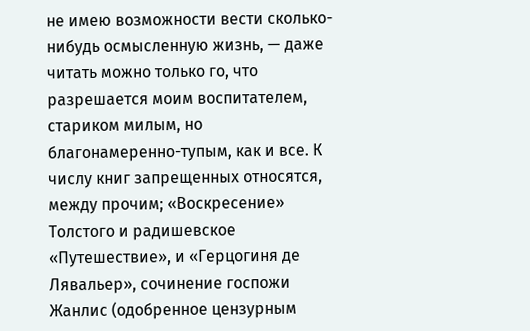не имею возможности вести сколько-нибудь осмысленную жизнь, — даже читать можно только го, что разрешается моим воспитателем, стариком милым, но благонамеренно-тупым, как и все. К числу книг запрещенных относятся, между прочим; «Воскресение» Толстого и радишевское «Путешествие», и «Герцогиня де Лявальер», сочинение госпожи Жанлис (одобренное цензурным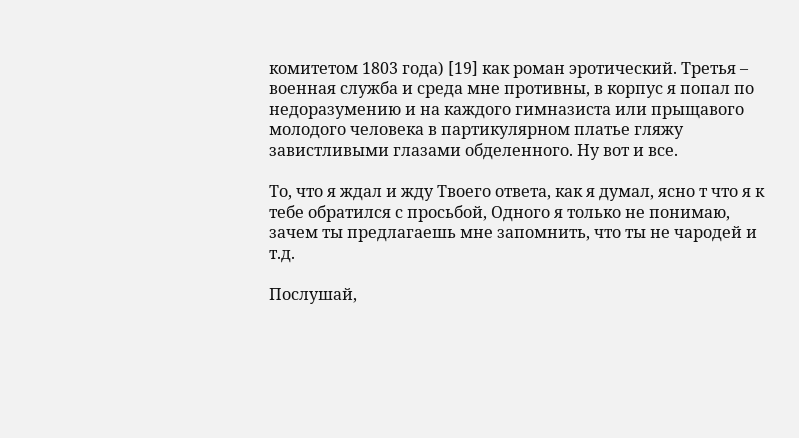комитетом 1803 года) [19] как роман эротический. Третья – военная служба и среда мне противны, в корпус я попал по недоразумению и на каждого гимназиста или прыщавого молодого человека в партикулярном платье гляжу завистливыми глазами обделенного. Ну вот и все.

То, что я ждал и жду Твоего ответа, как я думал, ясно т что я к тебе обратился с просьбой, Одного я только не понимаю, зачем ты предлагаешь мне запомнить, что ты не чародей и т.д.

Послушай,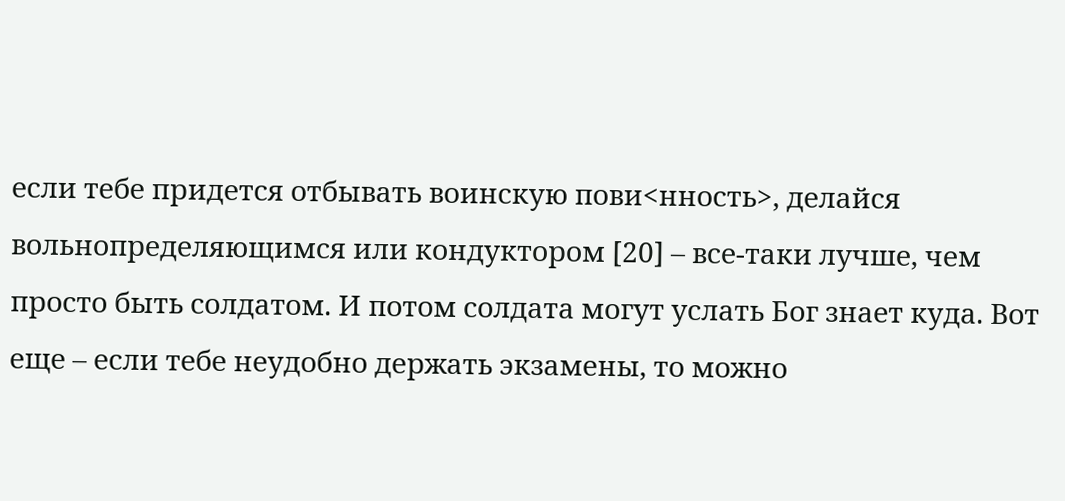если тебе придется отбывать воинскую пови<нность>, делайся вольнопределяющимся или кондуктором [20] – все-таки лучше, чем просто быть солдатом. И потом солдата могут услать Бог знает куда. Вот еще – если тебе неудобно держать экзамены, то можно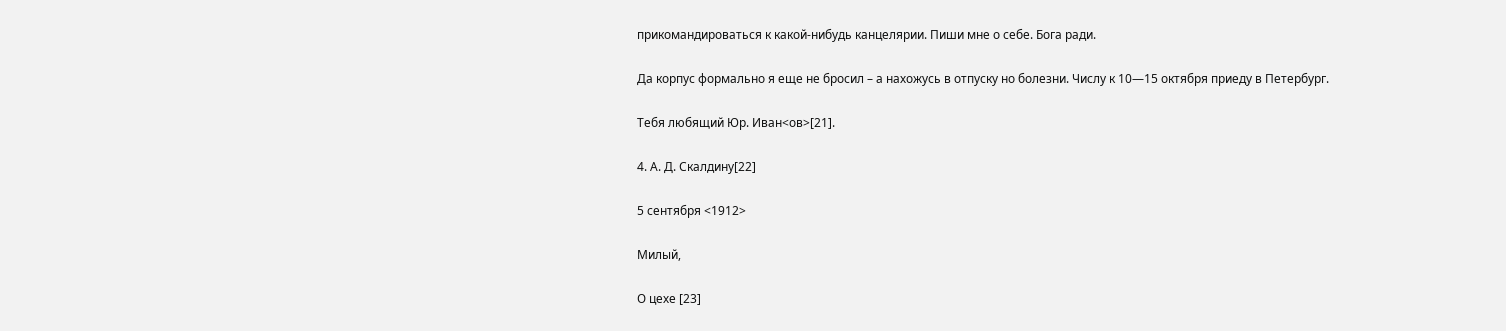прикомандироваться к какой-нибудь канцелярии. Пиши мне о себе. Бога ради.

Да корпус формально я еще не бросил – а нахожусь в отпуску но болезни. Числу к 10—15 октября приеду в Петербург.

Тебя любящий Юр. Иван<ов>[21].

4. А. Д. Скалдину[22]

5 сентября <1912>

Милый,

О цехе [23]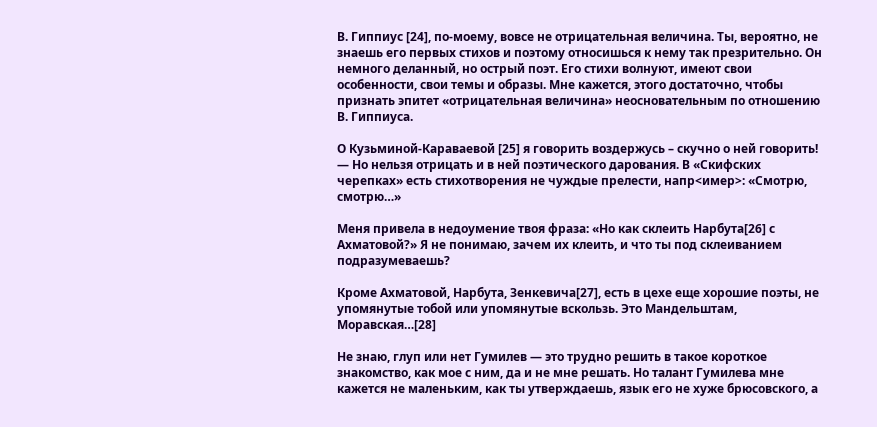В. Гиппиус [24], по-моему, вовсе не отрицательная величина. Ты, вероятно, не знаешь его первых стихов и поэтому относишься к нему так презрительно. Он немного деланный, но острый поэт. Его стихи волнуют, имеют свои особенности, свои темы и образы. Мне кажется, этого достаточно, чтобы признать эпитет «отрицательная величина» неосновательным по отношению В. Гиппиуса.

О Кузьминой-Караваевой [25] я говорить воздержусь – скучно о ней говорить! — Но нельзя отрицать и в ней поэтического дарования. В «Скифских черепках» есть стихотворения не чуждые прелести, напр<имер>: «Смотрю, смотрю…»

Меня привела в недоумение твоя фраза: «Но как склеить Нарбута[26] с Ахматовой?» Я не понимаю, зачем их клеить, и что ты под склеиванием подразумеваешь?

Кроме Ахматовой, Нарбута, Зенкевича[27], есть в цехе еще хорошие поэты, не упомянутые тобой или упомянутые вскользь. Это Мандельштам, Моравская…[28]

Не знаю, глуп или нет Гумилев — это трудно решить в такое короткое знакомство, как мое с ним, да и не мне решать. Но талант Гумилева мне кажется не маленьким, как ты утверждаешь, язык его не хуже брюсовского, а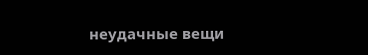неудачные вещи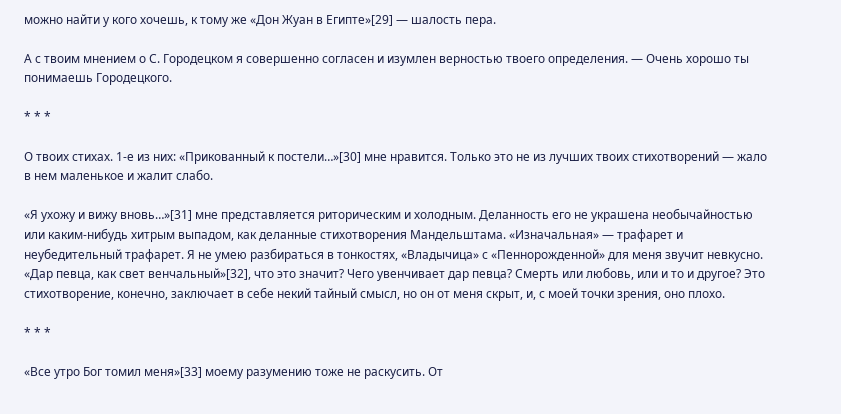можно найти у кого хочешь, к тому же «Дон Жуан в Египте»[29] — шалость пера.

А с твоим мнением о С. Городецком я совершенно согласен и изумлен верностью твоего определения. — Очень хорошо ты понимаешь Городецкого.

* * *

О твоих стихах. 1-е из них: «Прикованный к постели…»[30] мне нравится. Только это не из лучших твоих стихотворений — жало в нем маленькое и жалит слабо.

«Я ухожу и вижу вновь…»[31] мне представляется риторическим и холодным. Деланность его не украшена необычайностью или каким-нибудь хитрым выпадом, как деланные стихотворения Мандельштама. «Изначальная» — трафарет и неубедительный трафарет. Я не умею разбираться в тонкостях, «Владычица» с «Пеннорожденной» для меня звучит невкусно. «Дар певца, как свет венчальный»[32], что это значит? Чего увенчивает дар певца? Смерть или любовь, или и то и другое? Это стихотворение, конечно, заключает в себе некий тайный смысл, но он от меня скрыт, и, с моей точки зрения, оно плохо.

* * *

«Все утро Бог томил меня»[33] моему разумению тоже не раскусить. От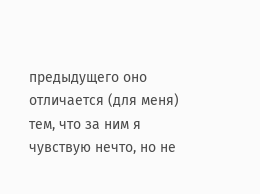предыдущего оно отличается (для меня) тем, что за ним я чувствую нечто, но не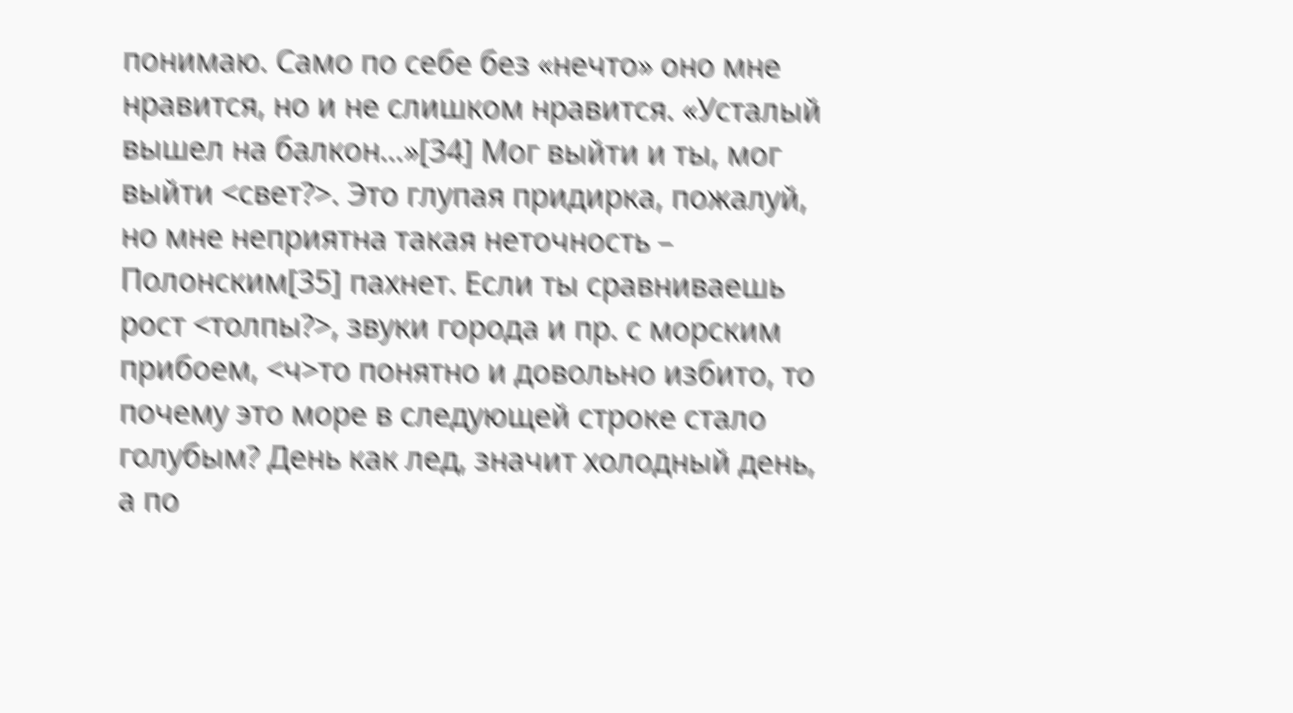понимаю. Само по себе без «нечто» оно мне нравится, но и не слишком нравится. «Усталый вышел на балкон…»[34] Мог выйти и ты, мог выйти <свет?>. Это глупая придирка, пожалуй, но мне неприятна такая неточность – Полонским[35] пахнет. Если ты сравниваешь рост <толпы?>, звуки города и пр. с морским прибоем, <ч>то понятно и довольно избито, то почему это море в следующей строке стало голубым? День как лед, значит холодный день, а по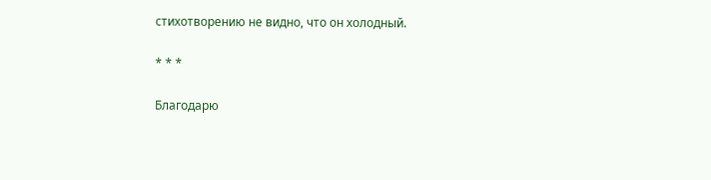стихотворению не видно, что он холодный.

* * *

Благодарю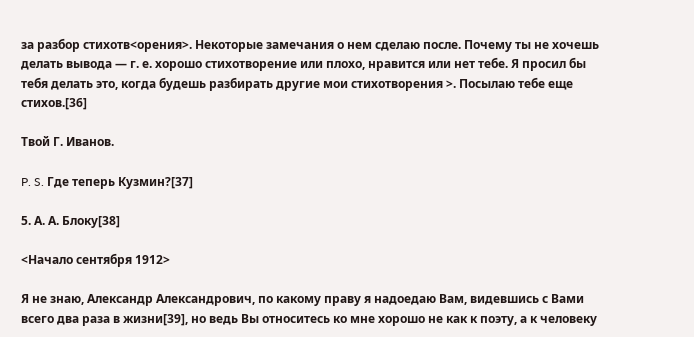за разбор стихотв<орения>. Некоторые замечания о нем сделаю после. Почему ты не хочешь делать вывода — г. е. хорошо стихотворение или плохо, нравится или нет тебе. Я просил бы тебя делать это, когда будешь разбирать другие мои стихотворения >. Посылаю тебе еще стихов.[36]

Твой Г. Иванов.

P. S. Где теперь Кузмин?[37]

5. А. А. Блоку[38]

<Начало сентября 1912>

Я не знаю, Александр Александрович, по какому праву я надоедаю Вам, видевшись с Вами всего два раза в жизни[39], но ведь Вы относитесь ко мне хорошо не как к поэту, а к человеку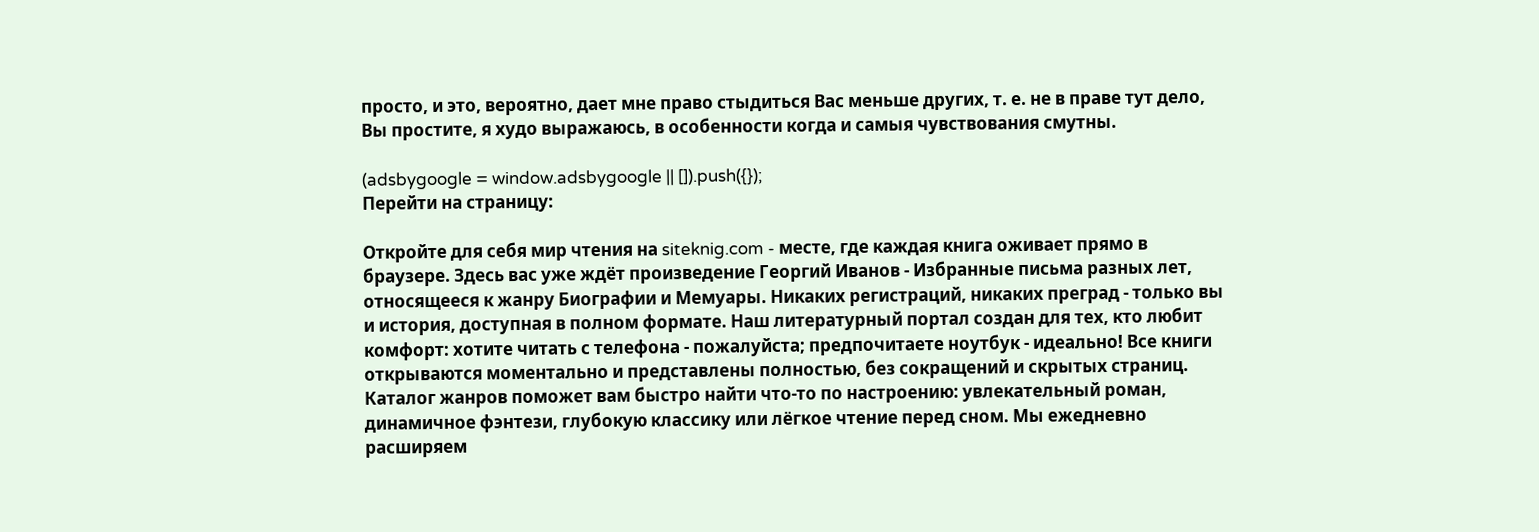просто, и это, вероятно, дает мне право стыдиться Вас меньше других, т. е. не в праве тут дело, Вы простите, я худо выражаюсь, в особенности когда и самыя чувствования смутны.

(adsbygoogle = window.adsbygoogle || []).push({});
Перейти на страницу:

Откройте для себя мир чтения на siteknig.com - месте, где каждая книга оживает прямо в браузере. Здесь вас уже ждёт произведение Георгий Иванов - Избранные письма разных лет, относящееся к жанру Биографии и Мемуары. Никаких регистраций, никаких преград - только вы и история, доступная в полном формате. Наш литературный портал создан для тех, кто любит комфорт: хотите читать с телефона - пожалуйста; предпочитаете ноутбук - идеально! Все книги открываются моментально и представлены полностью, без сокращений и скрытых страниц. Каталог жанров поможет вам быстро найти что-то по настроению: увлекательный роман, динамичное фэнтези, глубокую классику или лёгкое чтение перед сном. Мы ежедневно расширяем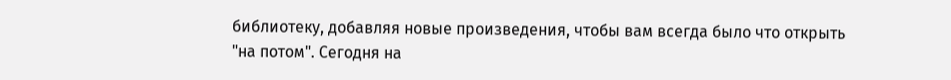библиотеку, добавляя новые произведения, чтобы вам всегда было что открыть "на потом". Сегодня на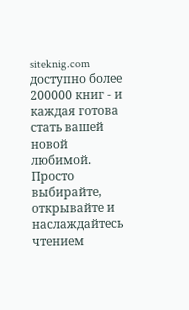siteknig.com доступно более 200000 книг - и каждая готова стать вашей новой любимой. Просто выбирайте, открывайте и наслаждайтесь чтением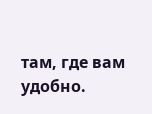там, где вам удобно.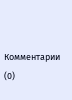Комментарии (0)